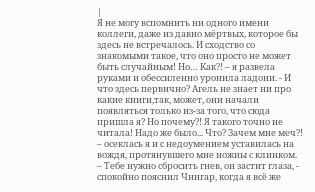|
Я не могу вспомнить ни одного имени коллеги, даже из давно мёртвых, которое бы здесь не встречалось. И сходство со знакомыми такое, что оно просто не может быть случайным! Но… Как?! – я развела руками и обессиленно уронила ладони. - И что здесь первично? Агель не знает ни про какие книги,так, может, они начали появляться только из-за того, что сюда пришла я? Но почему?! Я такого точно не читала! Надо же было... Что? Зачем мне меч?! – осеклась я и с недоумением уставилась на вождя, протянувшего мне ножны с клинком.
– Тебе нужно сбросить гнев, он застит глаза, - спокойно пояснил Чингар, когда я всё же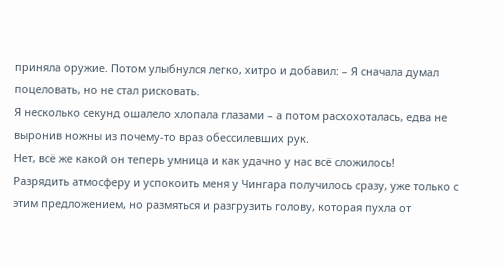приняла оружие. Потом улыбнулся легко, хитро и добавил: – Я сначала думал поцеловать, но не стал рисковать.
Я несколько секунд ошалело хлопала глазами – а потом расхохоталась, едва не выронив ножны из почему-то враз oбессилевших рук.
Нет, всё же какой он теперь умница и как удачно у нас всё сложилось!
Разрядить атмосферу и успокоить меня у Чингара получилось сразу, уже только с этим предложением, но размяться и разгрузить голову, которая пухла от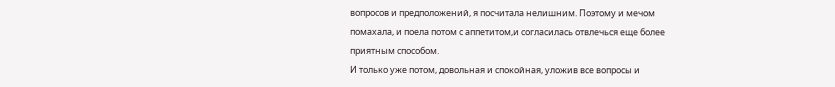вопросов и предположений, я посчитала нелишним. Поэтому и мечом помахала, и поела потом с аппетитом,и согласилась отвлечься еще более приятным способом.
И только уже потом, довольная и спокойная, уложив все вопросы и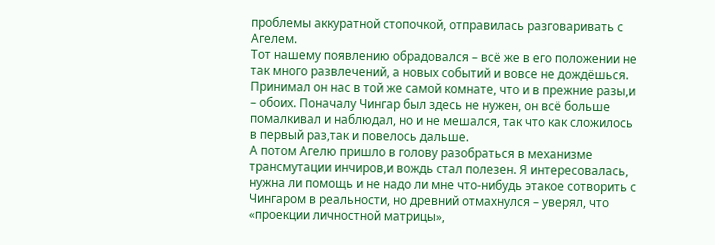проблемы аккуратной стопочкой, отправилась разговаривать с Агелем.
Тот нашему появлению обрадовался – всё же в его положении не так много развлечений, а новых событий и вовсе не дождёшься. Принимал он нас в той же самой комнате, что и в прежние разы,и – обоих. Поначалу Чингар был здесь не нужен, он всё больше помалкивал и наблюдал, но и не мешался, так что как сложилось в первый раз,так и повелось дальше.
А потом Агелю пришло в голову разобраться в механизме трансмутации инчиров,и вождь стал полезен. Я интересовалась, нужна ли помощь и не надо ли мне что-нибудь этакое сотворить с Чингаром в реальности, но древний отмахнулся – уверял, что «проекции личностной матрицы»,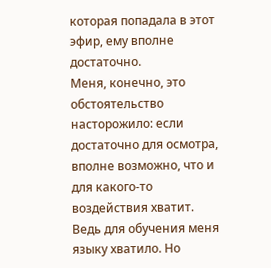которая попадала в этот эфир, ему вполне достаточно.
Меня, конечно, это обстоятельство насторожило: если достаточно для осмотра, вполне возможно, что и для какого-то воздействия хватит. Ведь для обучения меня языку хватило. Но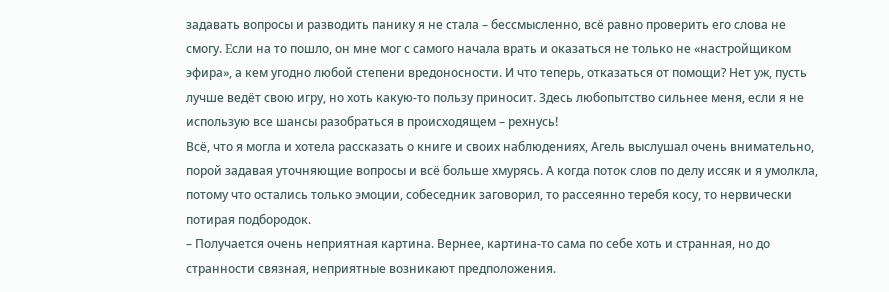задавать вопросы и разводить панику я не стала – бессмысленно, всё равно проверить его слова не смогу. Εсли на то пошло, он мне мог с самого начала врать и оказаться не только не «настройщиком эфира», а кем угодно любой степени вредоносности. И что теперь, отказаться от помощи? Нет уж, пусть лучше ведёт свою игру, но хоть какую-то пользу приносит. Здесь любопытство сильнее меня, если я не использую все шансы разобраться в происходящем – рехнусь!
Всё, что я могла и хотела рассказать о книге и своих наблюдениях, Агель выслушал очень внимательно, порой задавая уточняющие вопросы и всё больше хмурясь. А когда поток слов по делу иссяк и я умолкла, потому что остались только эмоции, собеседник заговорил, то рассеянно теребя косу, то нервически потирая подбородок.
– Получается очень неприятная картина. Вернее, картина-то сама по себе хоть и странная, но до странности связная, неприятные возникают предположения.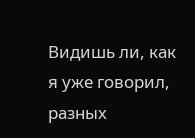Видишь ли, как я уже говорил, разных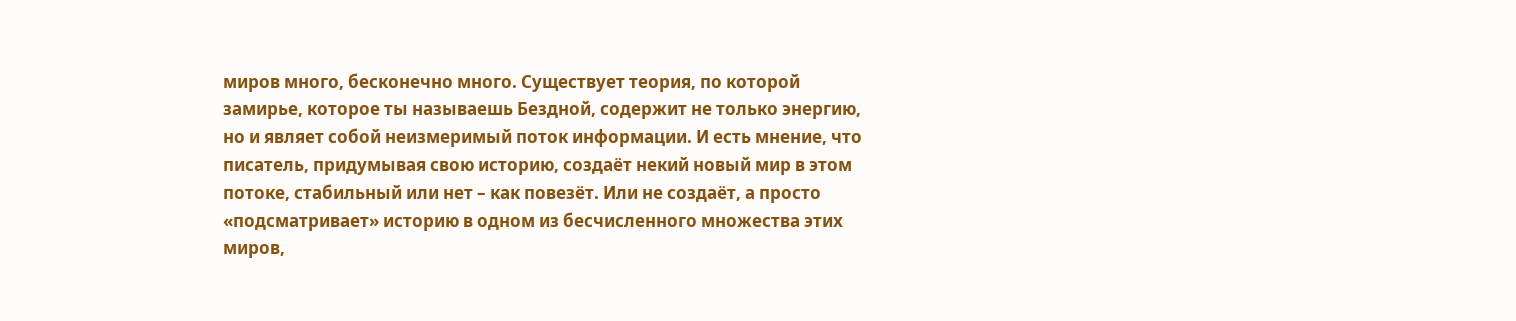миров много, бесконечно много. Существует теория, по которой замирье, которое ты называешь Бездной, содержит не только энергию, но и являет собой неизмеримый поток информации. И есть мнение, что писатель, придумывая свою историю, создаёт некий новый мир в этом потоке, стабильный или нет – как повезёт. Или не создаёт, а просто «подсматривает» историю в одном из бесчисленного множества этих миров,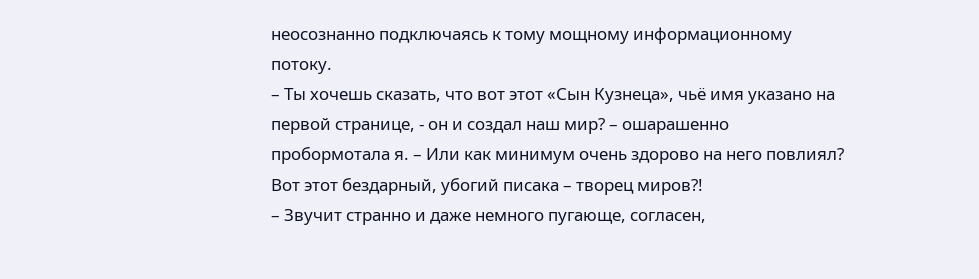неосознанно подключаясь к тому мощному информационному потоку.
– Ты хочешь сказать, что вот этот «Сын Кузнеца», чьё имя указано на первой странице, - он и создал наш мир? – ошарашенно пробормотала я. – Или как минимум очень здорово на него повлиял? Вот этот бездарный, убогий писака – творец миров?!
– Звучит странно и даже немного пугающе, согласен,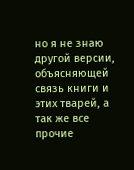но я не знаю другой версии, объясняющей связь книги и этих тварей, а так же все прочие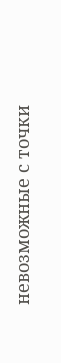невозможные с точки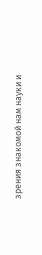зрения знакомой нам науки и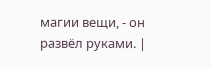магии вещи, - он развёл руками. |